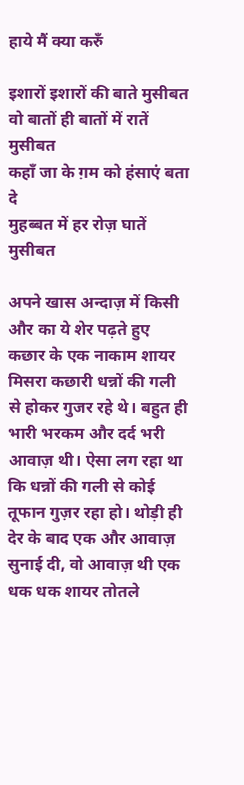हाये मैं क्या करुँ

इशारों इशारों की बाते मुसीबत
वो बातों ही बातों में रातें मुसीबत
कहाँ जा के ग़म को हंसाएं बता दे
मुहब्बत में हर रोज़ घातें मुसीबत

अपने खास अन्दाज़ में किसी और का ये शेर पढ़ते हुए कछार के एक नाकाम शायर मिसरा कछारी धन्नों की गली से होकर गुजर रहे थे। बहुत ही भारी भरकम और दर्द भरी आवाज़ थी। ऐसा लग रहा था कि धन्नों की गली से कोई तूफान गुज़र रहा हो। थोड़ी ही देर के बाद एक और आवाज़ सुनाई दी, वो आवाज़ थी एक धक धक शायर तोतले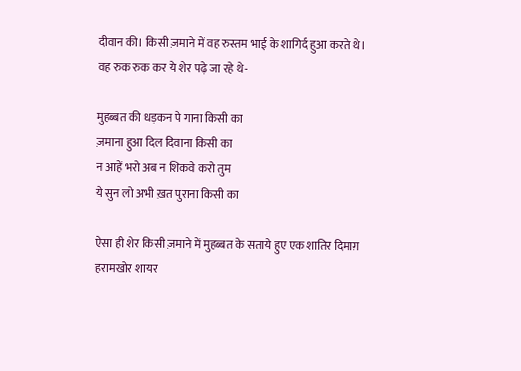दीवान की। किसी ज़माने में वह रुस्तम भाई के शागिर्द हुआ करते थे। वह रुक रुक कर ये शेर पढ़े जा रहे थे-

मुहब्बत की धड़कन पे गाना किसी का
ज़माना हुआ दिल दिवाना किसी का
न आहें भरो अब न शिकवे करो तुम
ये सुन लो अभी ख़त पुराना किसी का

ऐसा ही शेर किसी ज़माने में मुहब्बत के सताये हुए एक शातिर दिमाग़ हरामखोर शायर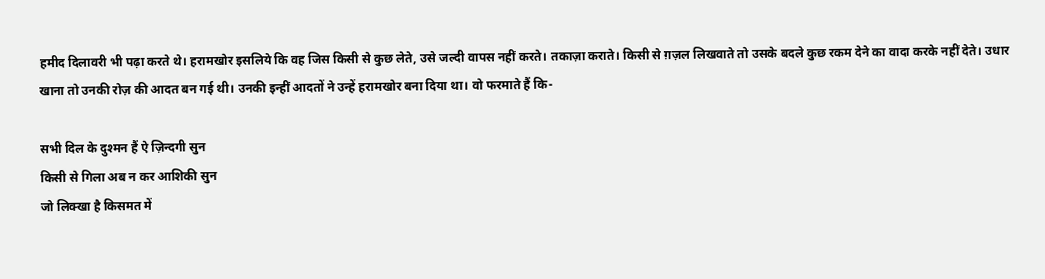हमीद दिलावरी भी पढ़ा करते थे। हरामखोर इसलिये कि वह जिस किसी से कुछ लेते, उसे जल्दी वापस नहीं करते। तकाज़ा कराते। किसी से ग़ज़ल लिखवाते तो उसके बदले कुछ रकम देने का वादा करके नहीं देते। उधार खाना तो उनकी रोज़ की आदत बन गई थी। उनकी इन्हीं आदतों ने उन्हें हरामखोर बना दिया था। वो फरमाते हैं कि-

सभी दिल के दुश्मन हैं ऐ ज़िन्दगी सुन
किसी से गिला अब न कर आशिकी सुन
जो लिक्खा है किसमत में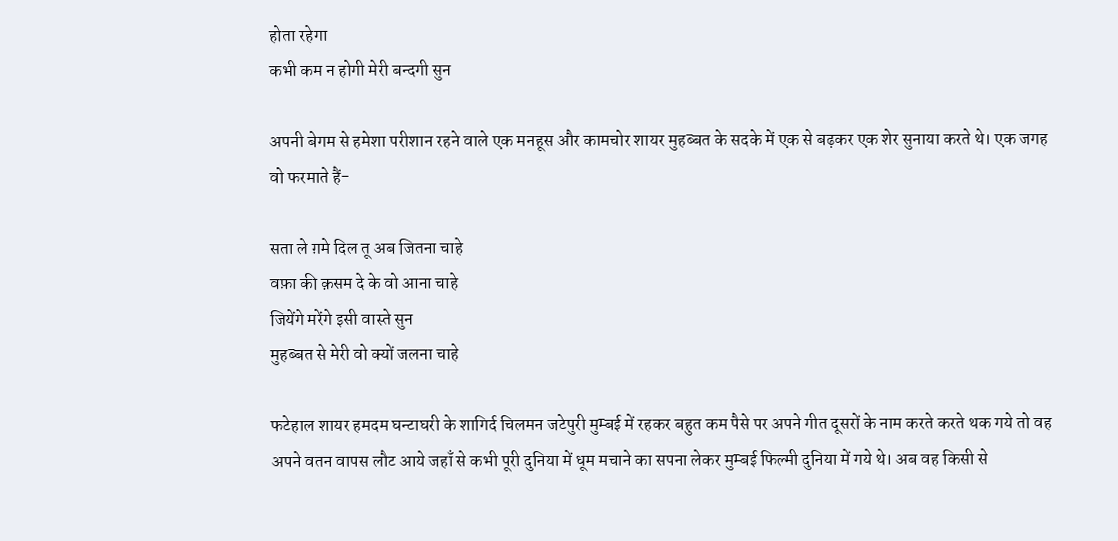होता रहेगा
कभी कम न होगी मेरी बन्दगी सुन

अपनी बेगम से हमेशा परीशान रहने वाले एक मनहूस और कामचोर शायर मुहब्बत के सदके में एक से बढ़कर एक शेर सुनाया करते थे। एक जगह वो फरमाते हैं-

सता ले ग़मे दिल तू अब जितना चाहे
वफ़ा की क़सम दे के वो आना चाहे
जियेंगे मरेंगे इसी वास्ते सुन
मुहब्बत से मेरी वो क्यों जलना चाहे

फटेहाल शायर हमदम घन्टाघरी के शागिर्द चिलमन जटेपुरी मुम्बई में रहकर बहुत कम पैसे पर अपने गीत दूसरों के नाम करते करते थक गये तो वह अपने वतन वापस लौट आये जहाँ से कभी पूरी दुनिया में धूम मचाने का सपना लेकर मुम्बई फिल्मी दुनिया में गये थे। अब वह किसी से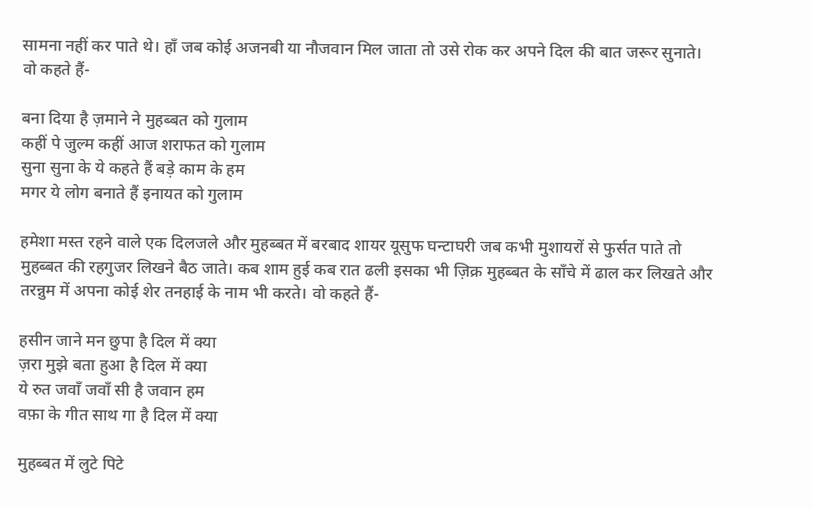सामना नहीं कर पाते थे। हाँ जब कोई अजनबी या नौजवान मिल जाता तो उसे रोक कर अपने दिल की बात जरूर सुनाते। वो कहते हैं-

बना दिया है ज़माने ने मुहब्बत को गुलाम
कहीं पे जुल्म कहीं आज शराफत को गुलाम
सुना सुना के ये कहते हैं बड़े काम के हम
मगर ये लोग बनाते हैं इनायत को गुलाम

हमेशा मस्त रहने वाले एक दिलजले और मुहब्बत में बरबाद शायर यूसुफ घन्टाघरी जब कभी मुशायरों से फुर्सत पाते तो मुहब्बत की रहगुजर लिखने बैठ जाते। कब शाम हुई कब रात ढली इसका भी ज़िक्र मुहब्बत के साँचे में ढाल कर लिखते और तरन्नुम में अपना कोई शेर तनहाई के नाम भी करते। वो कहते हैं-

हसीन जाने मन छुपा है दिल में क्या
ज़रा मुझे बता हुआ है दिल में क्या
ये रुत जवाँ जवाँ सी है जवान हम
वफ़ा के गीत साथ गा है दिल में क्या

मुहब्बत में लुटे पिटे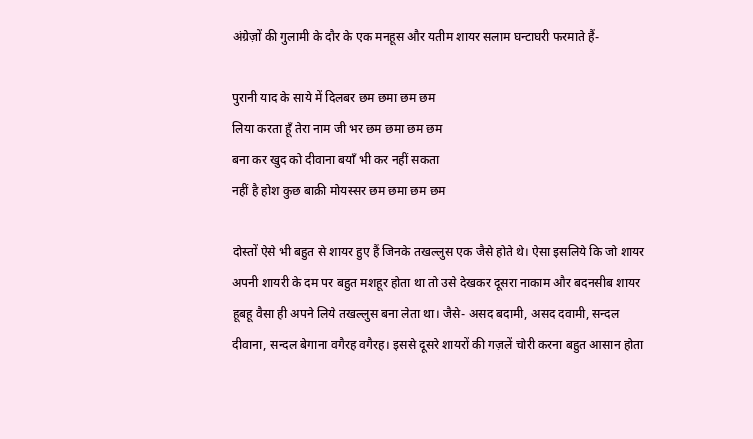अंग्रेज़ों की गुलामी के दौर के एक मनहूस और यतीम शायर सलाम घन्टाघरी फरमाते हैं-

पुरानी याद के साये में दिलबर छम छमा छम छम
लिया करता हूँ तेरा नाम जी भर छम छमा छम छम
बना कर खुद को दीवाना बयाँ भी कर नहीं सकता
नहीं है होश कुछ बाक़ी मोयस्सर छम छमा छम छम

दोस्तों ऐसे भी बहुत से शायर हुए हैं जिनके तखल्लुस एक जैसे होते थे। ऐसा इसलिये कि जो शायर अपनी शायरी के दम पर बहुत मशहूर होता था तो उसे देखकर दूसरा नाकाम और बदनसीब शायर हूबहू वैसा ही अपने लिये तखल्लुस बना लेता था। जैसे- असद बदामी, असद दवामी, सन्दल दीवाना, सन्दल बेगाना वगैरह वगैरह। इससे दूसरे शायरों की गज़लें चोरी करना बहुत आसान होता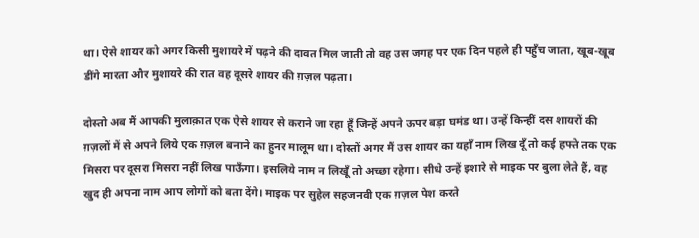था। ऐसे शायर को अगर किसी मुशायरे में पढ़ने की दावत मिल जाती तो वह उस जगह पर एक दिन पहले ही पहुँच जाता‚ खूब-खूब डींगे मारता और मुशायरे की रात वह दूसरे शायर की ग़ज़ल पढ़ता।

दोस्तो अब मैं आपकी मुलाक़ात एक ऐसे शायर से कराने जा रहा हूँ जिन्हें अपने ऊपर बड़ा घमंड था। उन्हें किन्हीं दस शायरों की ग़ज़लों में से अपने लिये एक ग़ज़ल बनाने का हुनर मालूम था। दोस्तों अगर मैं उस शायर का यहाँ नाम लिख दूँ तो कई हफ्ते तक एक मिसरा पर दूसरा मिसरा नहीं लिख पाऊँगा। इसलिये नाम न लिखूँ तो अच्छा रहेगा। सीधे उन्हें इशारे से माइक पर बुला लेते हैं, वह खुद ही अपना नाम आप लोगों को बता देंगे। माइक पर सुहेल सहजनवी एक ग़ज़ल पेश करते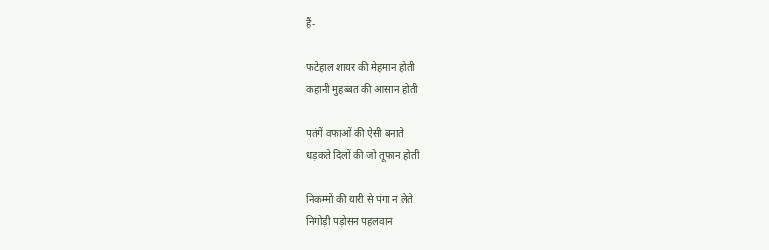हैं-

फटेहाल शायर की मेहमान होती
कहानी मुहब्बत की आसान होती

पतंगें वफाओं की ऐसी बनाते
धड़कते दिलों की जो तूफान होती

निकम्मों की यारी से पंगा न लेते
निगोड़ी पड़ोसन पहलवान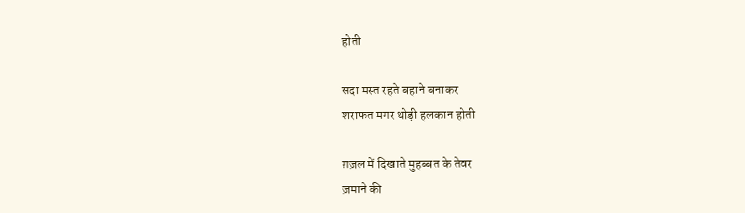होती

सदा मस्त रहते बहाने बनाकर
शराफत मगर थोड़ी हलकान होती

ग़ज़ल में दिखाते मुहब्बत के तेवर
ज़माने की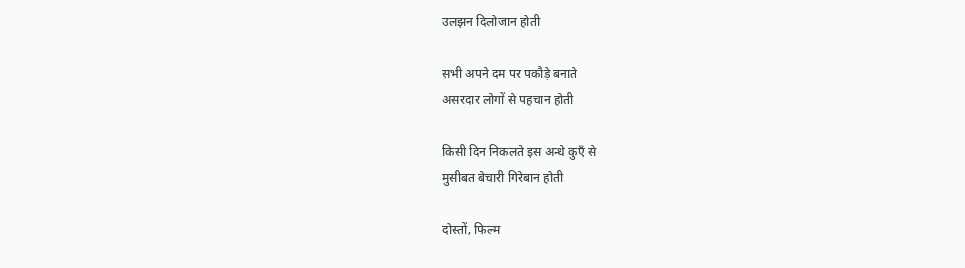उलझन दिलोजान होती

सभी अपने दम पर पकौड़े बनाते
असरदार लोगों से पहचान होती

किसी दिन निकलते इस अन्धे कुएँ से
मुसीबत बेचारी गिरेबान होती

दोस्तों‚ फिल्म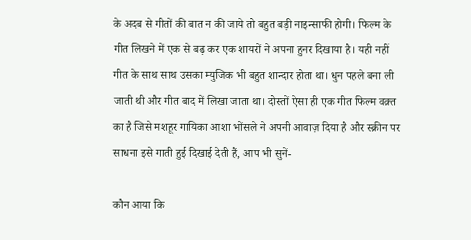के अदब से गीतों की बात न की जाये तो बहुत बड़ी नाइन्साफी होगी। फिल्म के गीत लिखने में एक से बढ़ कर एक शायरों ने अपना हुनर दिखाया है। यही नहीं गीत के साथ साथ उसका म्युजिक भी बहुत शान्दार होता था। धुन पहले बना ली जाती थी और गीत बाद में लिखा जाता था। दोस्तों ऐसा ही एक गीत फिल्म वक़्त का है जिसे मशहूर गायिका आशा भोंसले ने अपनी आवाज़ दिया है और स्क्रीन पर साधना इसे गाती हुई दिखाई देती हैं, आप भी सुनें-

कौन आया कि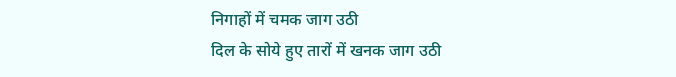निगाहों में चमक जाग उठी
दिल के सोये हुए तारों में खनक जाग उठी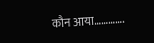कौन आया………….